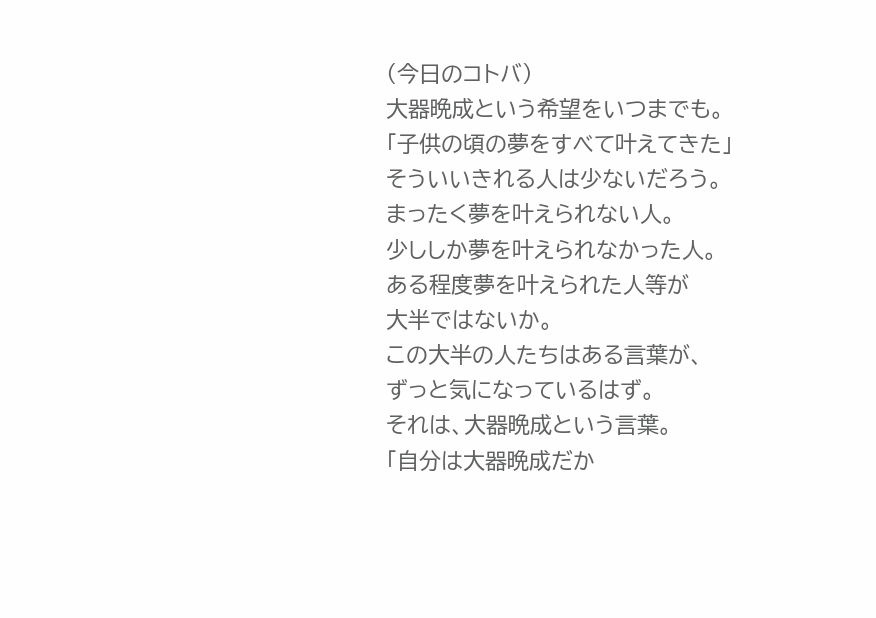(今日のコトバ)
大器晩成という希望をいつまでも。
「子供の頃の夢をすべて叶えてきた」
そういいきれる人は少ないだろう。
まったく夢を叶えられない人。
少ししか夢を叶えられなかった人。
ある程度夢を叶えられた人等が
大半ではないか。
この大半の人たちはある言葉が、
ずっと気になっているはず。
それは、大器晩成という言葉。
「自分は大器晩成だか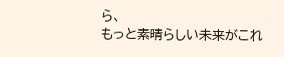ら、
もっと素晴らしい未来がこれ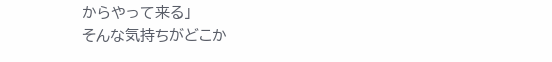からやって来る」
そんな気持ちがどこか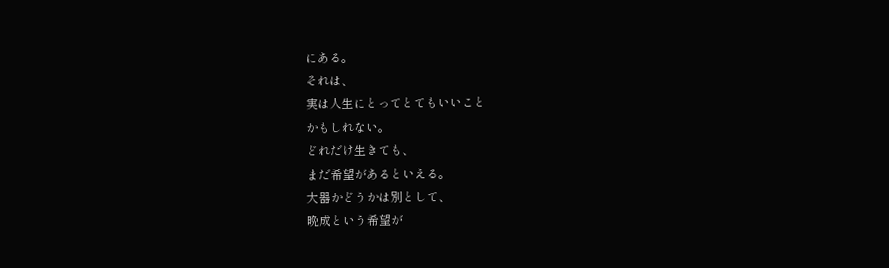にある。
それは、
実は人生にとってとてもいいこと
かもしれない。
どれだけ生きても、
まだ希望があるといえる。
大器かどうかは別として、
晩成という希望が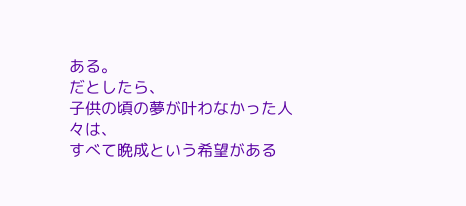ある。
だとしたら、
子供の頃の夢が叶わなかった人々は、
すべて晩成という希望がある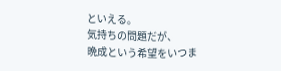といえる。
気持ちの問題だが、
晩成という希望をいつま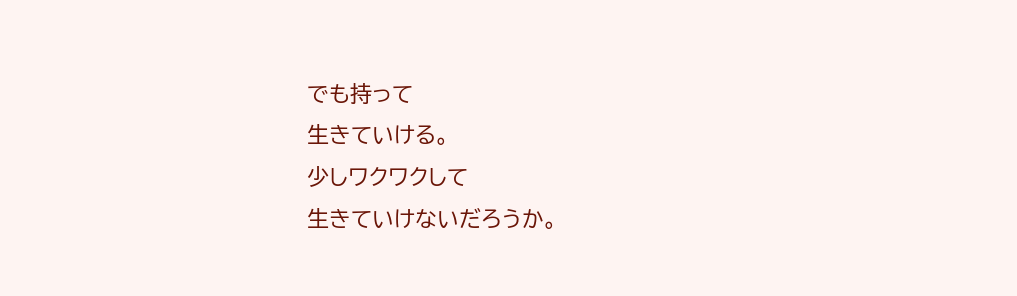でも持って
生きていける。
少しワクワクして
生きていけないだろうか。